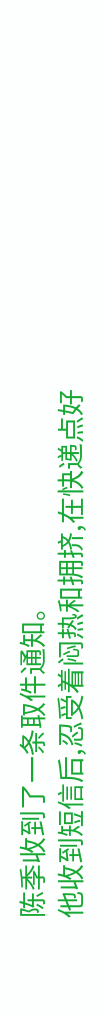陈季收到了一条取件通知。
他收到短信后,忍受着闷热和拥挤,在快递点好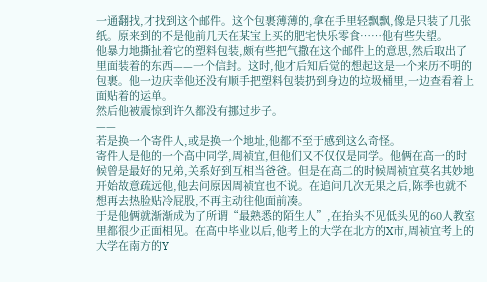一通翻找,才找到这个邮件。这个包裹薄薄的,拿在手里轻飘飘,像是只装了几张纸。原来到的不是他前几天在某宝上买的肥宅快乐零食……他有些失望。
他暴力地撕扯着它的塑料包装,颇有些把气撒在这个邮件上的意思,然后取出了里面装着的东西——一个信封。这时,他才后知后觉的想起这是一个来历不明的包裹。他一边庆幸他还没有顺手把塑料包装扔到身边的垃圾桶里,一边查看着上面贴着的运单。
然后他被震惊到许久都没有挪过步子。
——
若是换一个寄件人,或是换一个地址,他都不至于感到这么奇怪。
寄件人是他的一个高中同学,周祯宜,但他们又不仅仅是同学。他俩在高一的时候曾是最好的兄弟,关系好到互相当爸爸。但是在高二的时候周祯宜莫名其妙地开始故意疏远他,他去问原因周祯宜也不说。在追问几次无果之后,陈季也就不想再去热脸贴冷屁股,不再主动往他面前凑。
于是他俩就渐渐成为了所谓“最熟悉的陌生人”,在抬头不见低头见的60人教室里都很少正面相见。在高中毕业以后,他考上的大学在北方的X市,周祯宜考上的大学在南方的Y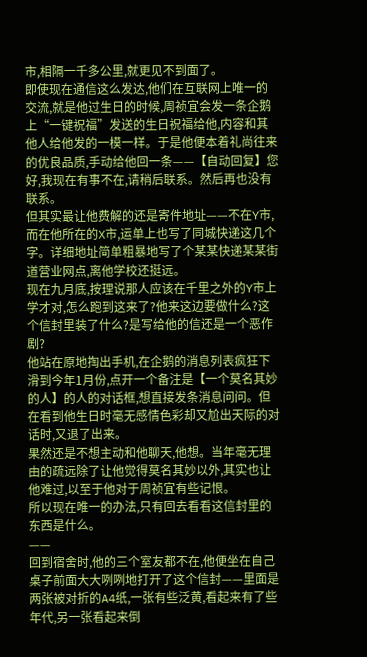市,相隔一千多公里,就更见不到面了。
即使现在通信这么发达,他们在互联网上唯一的交流,就是他过生日的时候,周祯宜会发一条企鹅上“一键祝福”发送的生日祝福给他,内容和其他人给他发的一模一样。于是他便本着礼尚往来的优良品质,手动给他回一条——【自动回复】您好,我现在有事不在,请稍后联系。然后再也没有联系。
但其实最让他费解的还是寄件地址——不在Y市,而在他所在的X市,运单上也写了同城快递这几个字。详细地址简单粗暴地写了个某某快递某某街道营业网点,离他学校还挺远。
现在九月底,按理说那人应该在千里之外的Y市上学才对,怎么跑到这来了?他来这边要做什么?这个信封里装了什么?是写给他的信还是一个恶作剧?
他站在原地掏出手机,在企鹅的消息列表疯狂下滑到今年1月份,点开一个备注是【一个莫名其妙的人】的人的对话框,想直接发条消息问问。但在看到他生日时毫无感情色彩却又尬出天际的对话时,又退了出来。
果然还是不想主动和他聊天,他想。当年毫无理由的疏远除了让他觉得莫名其妙以外,其实也让他难过,以至于他对于周祯宜有些记恨。
所以现在唯一的办法,只有回去看看这信封里的东西是什么。
——
回到宿舍时,他的三个室友都不在,他便坐在自己桌子前面大大咧咧地打开了这个信封——里面是两张被对折的A4纸,一张有些泛黄,看起来有了些年代,另一张看起来倒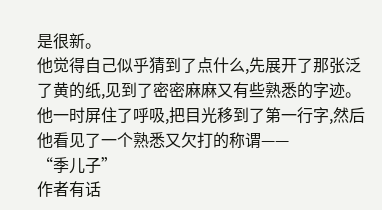是很新。
他觉得自己似乎猜到了点什么,先展开了那张泛了黄的纸,见到了密密麻麻又有些熟悉的字迹。他一时屏住了呼吸,把目光移到了第一行字,然后他看见了一个熟悉又欠打的称谓——
“季儿子”
作者有话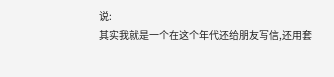说:
其实我就是一个在这个年代还给朋友写信,还用套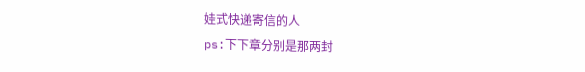娃式快递寄信的人
ps:下下章分别是那两封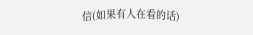信(如果有人在看的话)